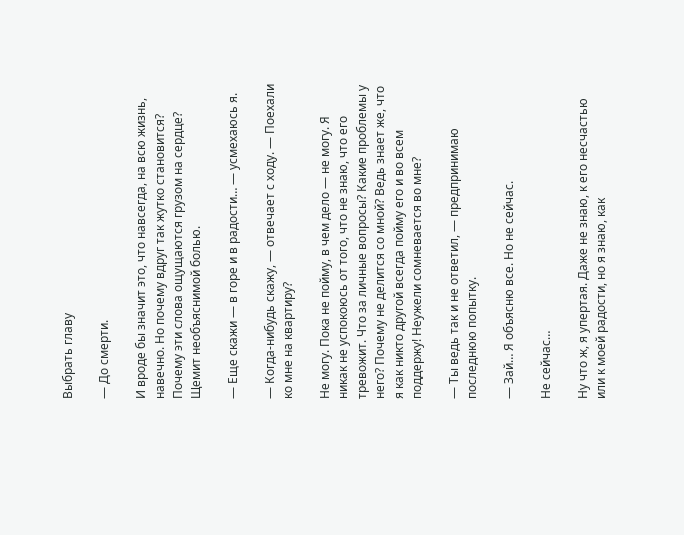Выбрать главу

— До смерти.

И вроде бы значит это, что навсегда, на всю жизнь, навечно. Но почему вдруг так жутко становится? Почему эти слова ощущаются грузом на сердце? Щемит необъяснимой болью.

— Еще скажи — в горе и в радости… — усмехаюсь я.

— Когда-нибудь скажу, — отвечает с ходу. — Поехали ко мне на квартиру?

Не могу. Пока не пойму, в чем дело — не могу. Я никак не успокоюсь от того, что не знаю, что его тревожит. Что за личные вопросы? Какие проблемы у него? Почему не делится со мной? Ведь знает же, что я как никто другой всегда пойму его и во всем поддержу! Неужели сомневается во мне?

— Ты ведь так и не ответил, — предпринимаю последнюю попытку.

— Зай… Я объясню все. Но не сейчас.

Не сейчас…

Ну что ж, я упертая. Даже не знаю, к его несчастью или к моей радости, но я знаю, как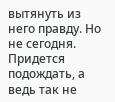вытянуть из него правду. Но не сегодня. Придется подождать, а ведь так не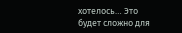хотелось… Это будет сложно для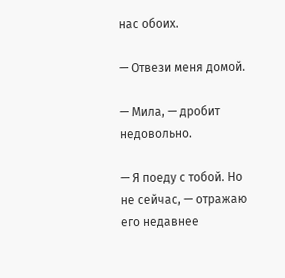нас обоих.

— Отвези меня домой.

— Мила, — дробит недовольно.

— Я поеду с тобой. Но не сейчас, — отражаю его недавнее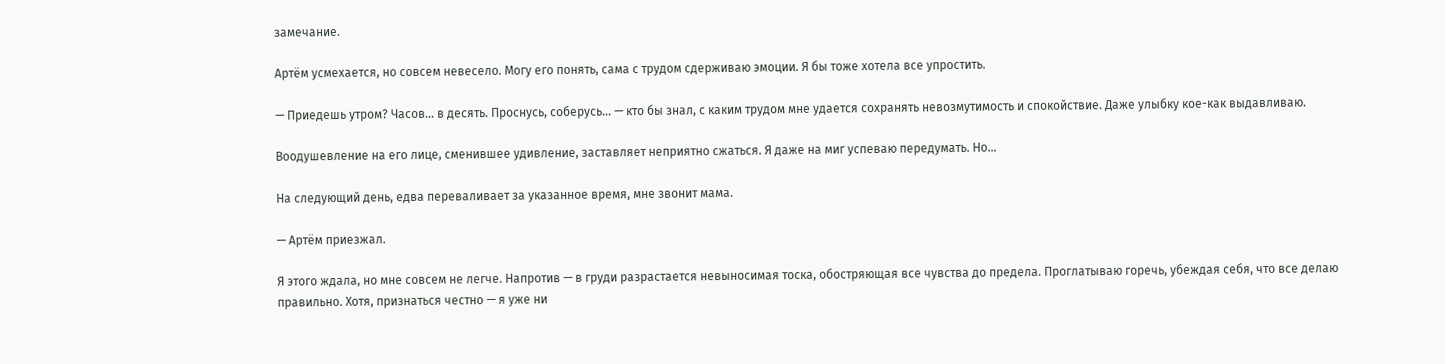замечание.

Артём усмехается, но совсем невесело. Могу его понять, сама с трудом сдерживаю эмоции. Я бы тоже хотела все упростить.

— Приедешь утром? Часов… в десять. Проснусь, соберусь… — кто бы знал, с каким трудом мне удается сохранять невозмутимость и спокойствие. Даже улыбку кое-как выдавливаю.

Воодушевление на его лице, сменившее удивление, заставляет неприятно сжаться. Я даже на миг успеваю передумать. Но…

На следующий день, едва переваливает за указанное время, мне звонит мама.

— Артём приезжал.

Я этого ждала, но мне совсем не легче. Напротив — в груди разрастается невыносимая тоска, обостряющая все чувства до предела. Проглатываю горечь, убеждая себя, что все делаю правильно. Хотя, признаться честно — я уже ни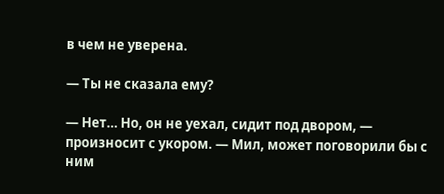в чем не уверена.

— Ты не сказала ему?

— Нет… Но, он не уехал, сидит под двором, — произносит с укором. — Мил, может поговорили бы с ним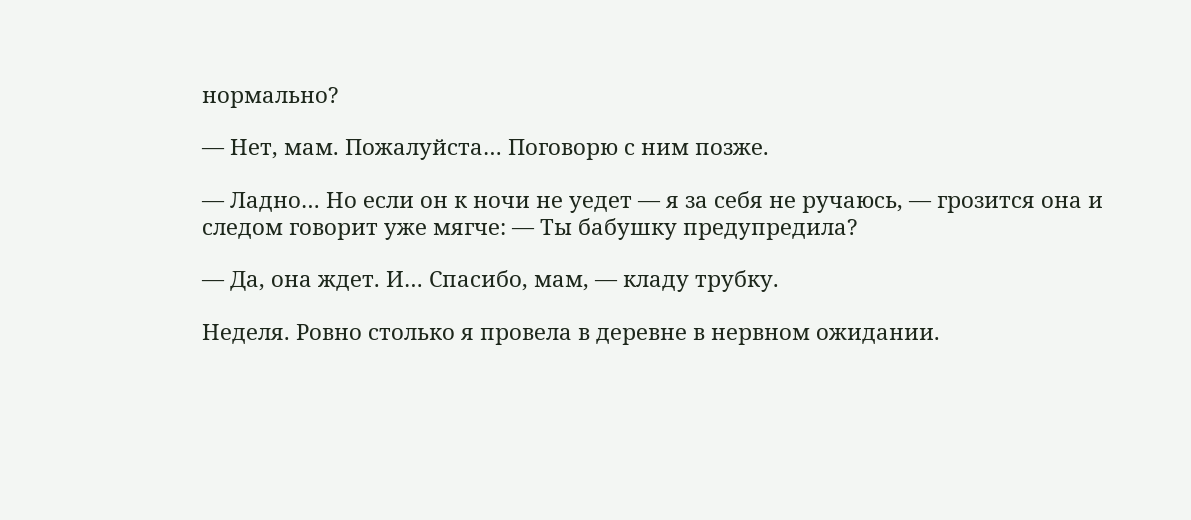нормально?

— Нет, мам. Пожалуйста… Поговорю с ним позже.

— Ладно… Но если он к ночи не уедет — я за себя не ручаюсь, — грозится она и следом говорит уже мягче: — Ты бабушку предупредила?

— Да, она ждет. И… Спасибо, мам, — кладу трубку.

Неделя. Ровно столько я провела в деревне в нервном ожидании.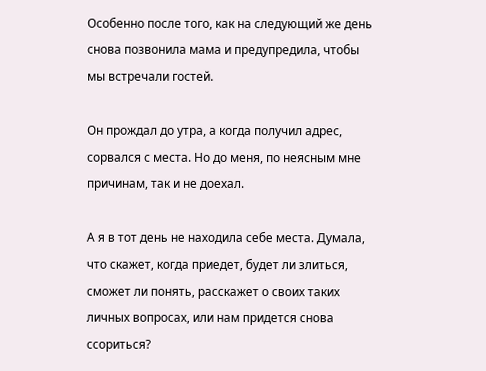Особенно после того, как на следующий же день снова позвонила мама и предупредила, чтобы мы встречали гостей.

Он прождал до утра, а когда получил адрес, сорвался с места. Но до меня, по неясным мне причинам, так и не доехал.

А я в тот день не находила себе места. Думала, что скажет, когда приедет, будет ли злиться, сможет ли понять, расскажет о своих таких личных вопросах, или нам придется снова ссориться?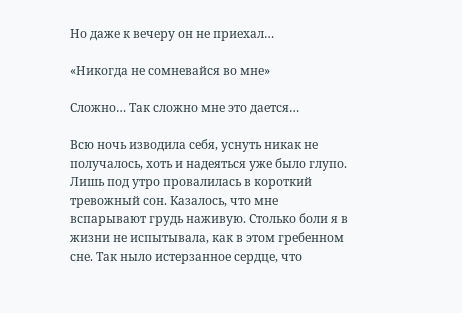Но даже к вечеру он не приехал…

«Никогда не сомневайся во мне»

Сложно… Так сложно мне это дается…

Всю ночь изводила себя, уснуть никак не получалось, хоть и надеяться уже было глупо. Лишь под утро провалилась в короткий тревожный сон. Казалось, что мне вспарывают грудь наживую. Столько боли я в жизни не испытывала, как в этом гребенном сне. Так ныло истерзанное сердце, что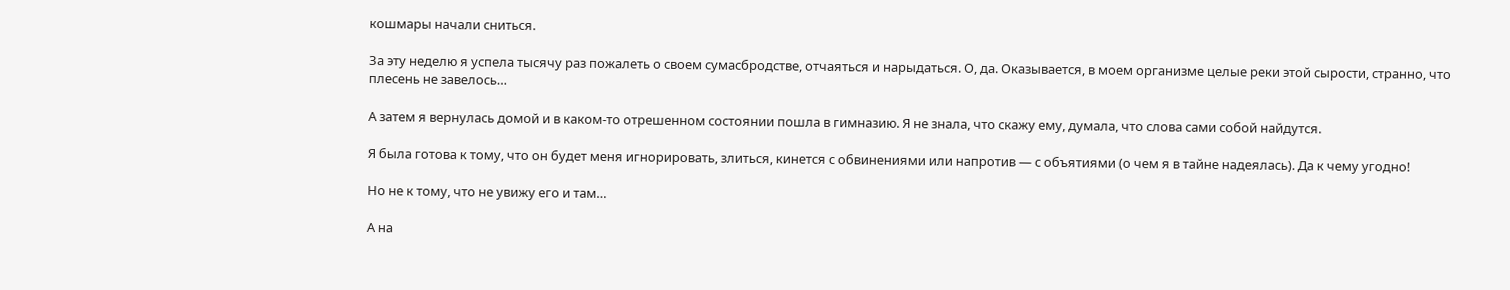кошмары начали сниться.

За эту неделю я успела тысячу раз пожалеть о своем сумасбродстве, отчаяться и нарыдаться. О, да. Оказывается, в моем организме целые реки этой сырости, странно, что плесень не завелось…

А затем я вернулась домой и в каком-то отрешенном состоянии пошла в гимназию. Я не знала, что скажу ему, думала, что слова сами собой найдутся.

Я была готова к тому, что он будет меня игнорировать, злиться, кинется с обвинениями или напротив — с объятиями (о чем я в тайне надеялась). Да к чему угодно!

Но не к тому, что не увижу его и там…

А на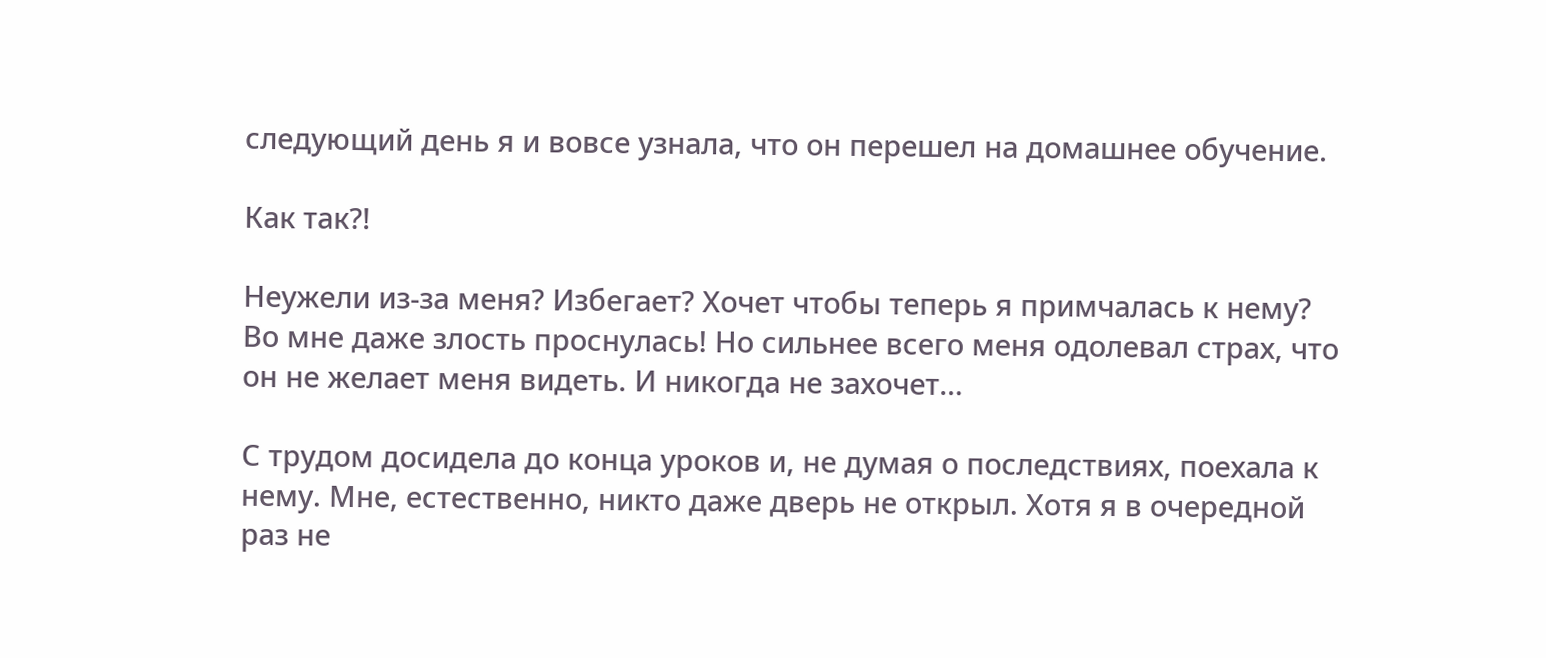следующий день я и вовсе узнала, что он перешел на домашнее обучение.

Как так?!

Неужели из-за меня? Избегает? Хочет чтобы теперь я примчалась к нему? Во мне даже злость проснулась! Но сильнее всего меня одолевал страх, что он не желает меня видеть. И никогда не захочет…

С трудом досидела до конца уроков и, не думая о последствиях, поехала к нему. Мне, естественно, никто даже дверь не открыл. Хотя я в очередной раз не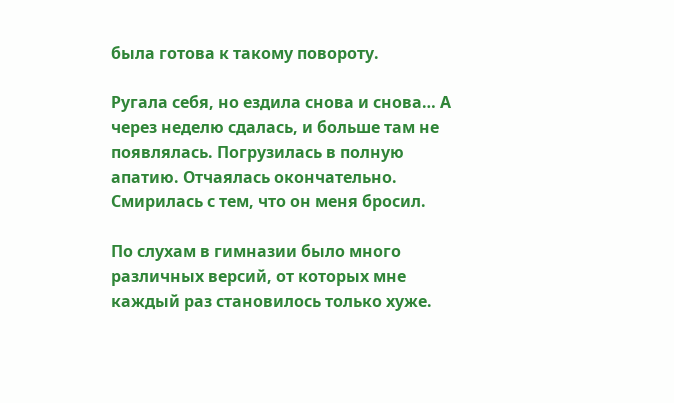была готова к такому повороту.

Ругала себя, но ездила снова и снова… А через неделю сдалась, и больше там не появлялась. Погрузилась в полную апатию. Отчаялась окончательно. Смирилась с тем, что он меня бросил.

По слухам в гимназии было много различных версий, от которых мне каждый раз становилось только хуже.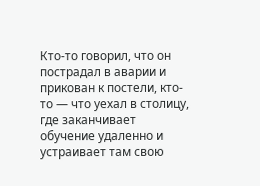Кто-то говорил, что он пострадал в аварии и прикован к постели, кто-то — что уехал в столицу, где заканчивает обучение удаленно и устраивает там свою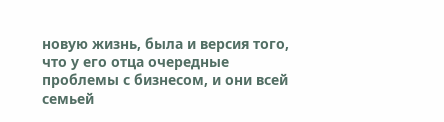новую жизнь, была и версия того, что у его отца очередные проблемы с бизнесом, и они всей семьей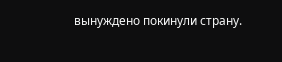вынуждено покинули страну.